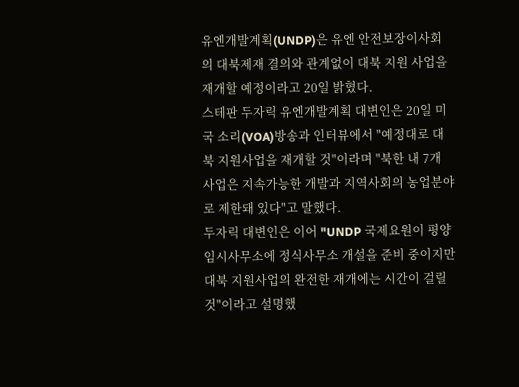유엔개발계획(UNDP)은 유엔 안전보장이사회의 대북제재 결의와 관계없이 대북 지원 사업을 재개할 예정이라고 20일 밝혔다.
스테판 두자릭 유엔개발계획 대변인은 20일 미국 소리(VOA)방송과 인터뷰에서 "예정대로 대북 지원사업을 재개할 것"이라며 "북한 내 7개 사업은 지속가능한 개발과 지역사회의 농업분야로 제한돼 있다"고 말했다.
두자릭 대변인은 이어 "UNDP 국제요원이 평양 임시사무소에 정식사무소 개설을 준비 중이지만 대북 지원사업의 완전한 재개에는 시간이 걸릴 것"이라고 설명했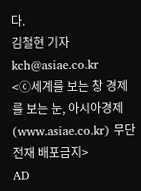다.
김철현 기자 kch@asiae.co.kr
<ⓒ세계를 보는 창 경제를 보는 눈, 아시아경제(www.asiae.co.kr) 무단전재 배포금지>
AD